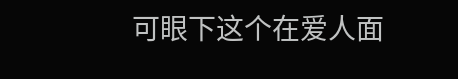可眼下这个在爱人面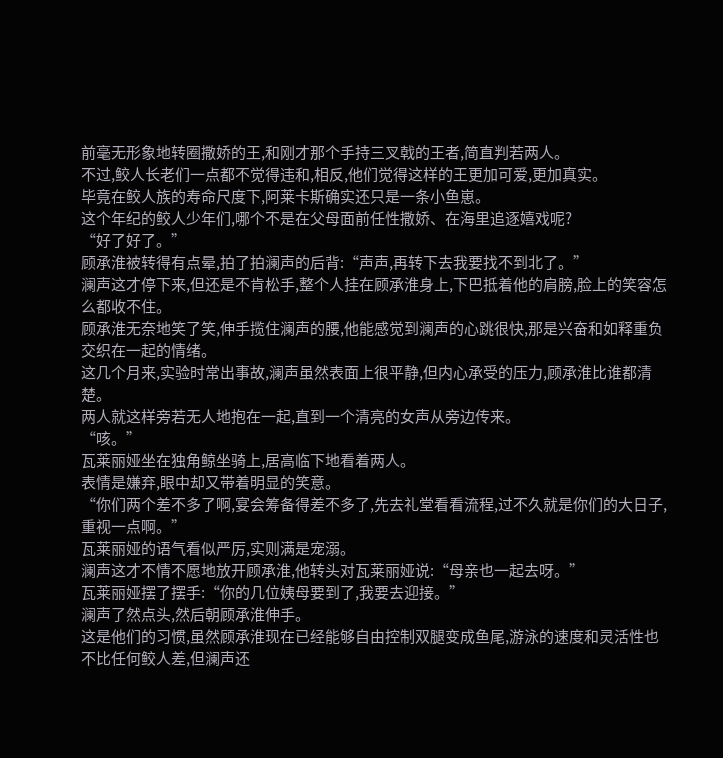前毫无形象地转圈撒娇的王,和刚才那个手持三叉戟的王者,简直判若两人。
不过,鲛人长老们一点都不觉得违和,相反,他们觉得这样的王更加可爱,更加真实。
毕竟在鲛人族的寿命尺度下,阿莱卡斯确实还只是一条小鱼崽。
这个年纪的鲛人少年们,哪个不是在父母面前任性撒娇、在海里追逐嬉戏呢?
“好了好了。”
顾承淮被转得有点晕,拍了拍澜声的后背:“声声,再转下去我要找不到北了。”
澜声这才停下来,但还是不肯松手,整个人挂在顾承淮身上,下巴抵着他的肩膀,脸上的笑容怎么都收不住。
顾承淮无奈地笑了笑,伸手揽住澜声的腰,他能感觉到澜声的心跳很快,那是兴奋和如释重负交织在一起的情绪。
这几个月来,实验时常出事故,澜声虽然表面上很平静,但内心承受的压力,顾承淮比谁都清楚。
两人就这样旁若无人地抱在一起,直到一个清亮的女声从旁边传来。
“咳。”
瓦莱丽娅坐在独角鲸坐骑上,居高临下地看着两人。
表情是嫌弃,眼中却又带着明显的笑意。
“你们两个差不多了啊,宴会筹备得差不多了,先去礼堂看看流程,过不久就是你们的大日子,重视一点啊。”
瓦莱丽娅的语气看似严厉,实则满是宠溺。
澜声这才不情不愿地放开顾承淮,他转头对瓦莱丽娅说:“母亲也一起去呀。”
瓦莱丽娅摆了摆手:“你的几位姨母要到了,我要去迎接。”
澜声了然点头,然后朝顾承淮伸手。
这是他们的习惯,虽然顾承淮现在已经能够自由控制双腿变成鱼尾,游泳的速度和灵活性也不比任何鲛人差,但澜声还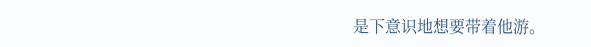是下意识地想要带着他游。